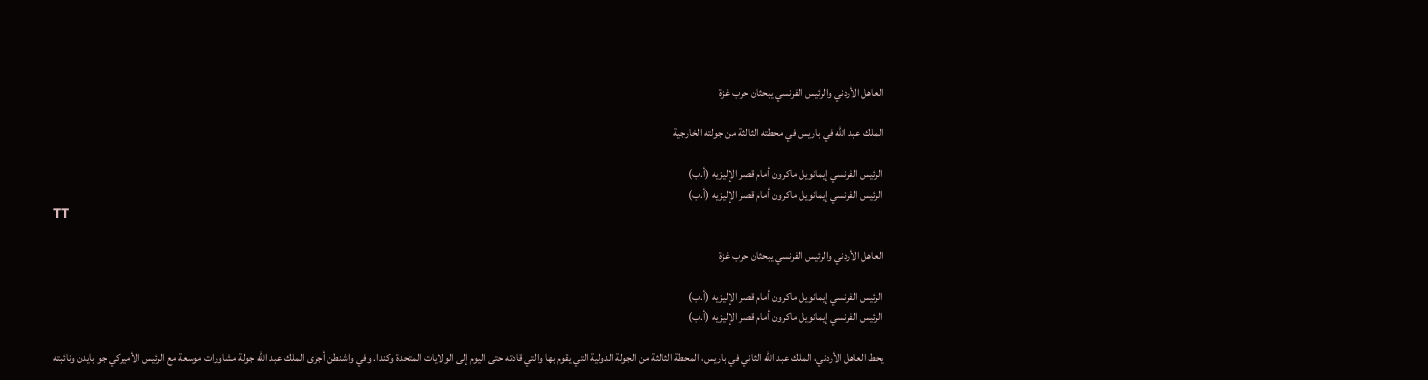العاهل الأردني والرئيس الفرنسي يبحثان حرب غزة

الملك عبد الله في باريس في محطته الثالثة من جولته الخارجية

الرئيس الفرنسي إيمانويل ماكرون أمام قصر الإليزيه (أ.ب)
الرئيس الفرنسي إيمانويل ماكرون أمام قصر الإليزيه (أ.ب)
TT

العاهل الأردني والرئيس الفرنسي يبحثان حرب غزة

الرئيس الفرنسي إيمانويل ماكرون أمام قصر الإليزيه (أ.ب)
الرئيس الفرنسي إيمانويل ماكرون أمام قصر الإليزيه (أ.ب)

يحط العاهل الأردني، الملك عبد الله الثاني في باريس، المحطة الثالثة من الجولة الدولية التي يقوم بها والتي قادته حتى اليوم إلى الولايات المتحدة وكندا. وفي واشنطن أجرى الملك عبد الله جولة مشاورات موسعة مع الرئيس الأميركي جو بايدن ونائبته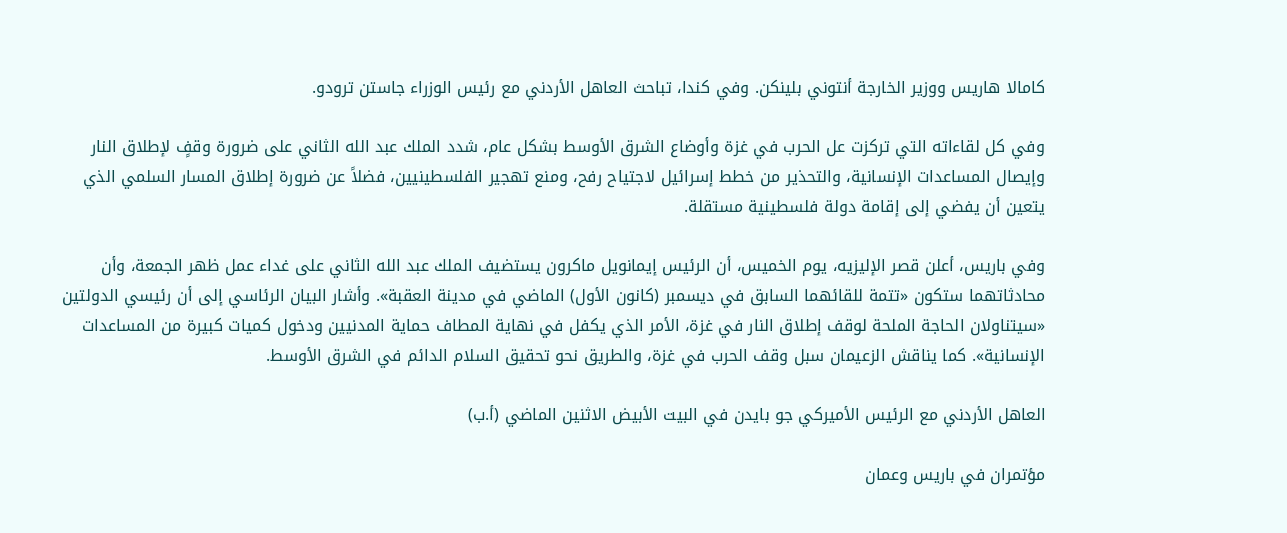كامالا هاريس ووزير الخارجة أنتوني بلينكن. وفي كندا، تباحث العاهل الأردني مع رئيس الوزراء جاستن ترودو.

وفي كل لقاءاته التي تركزت عل الحرب في غزة وأوضاع الشرق الأوسط بشكل عام، شدد الملك عبد الله الثاني على ضرورة وقفٍ لإطلاق النار وإيصال المساعدات الإنسانية، والتحذير من خطط إسرائيل لاجتياح رفح، ومنع تهجير الفلسطينيين، فضلاً عن ضرورة إطلاق المسار السلمي الذي يتعين أن يفضي إلى إقامة دولة فلسطينية مستقلة.

وفي باريس، أعلن قصر الإليزيه، يوم الخميس، أن الرئيس إيمانويل ماكرون يستضيف الملك عبد الله الثاني على غداء عمل ظهر الجمعة، وأن محادثاتهما ستكون «تتمة للقائهما السابق في ديسمبر (كانون الأول) الماضي في مدينة العقبة». وأشار البيان الرئاسي إلى أن رئيسي الدولتين «سيتناولان الحاجة الملحة لوقف إطلاق النار في غزة، الأمر الذي يكفل في نهاية المطاف حماية المدنيين ودخول كميات كبيرة من المساعدات الإنسانية». كما يناقش الزعيمان سبل وقف الحرب في غزة، والطريق نحو تحقيق السلام الدائم في الشرق الأوسط.

العاهل الأردني مع الرئيس الأميركي جو بايدن في البيت الأبيض الاثنين الماضي (أ.ب)

مؤتمران في باريس وعمان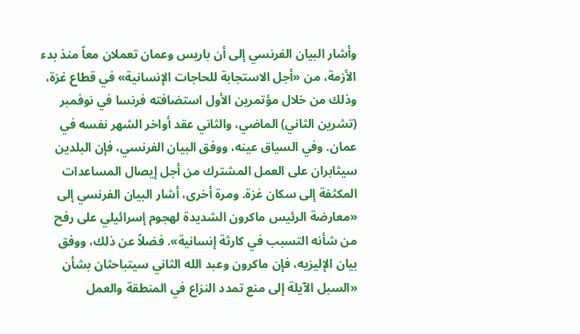وأشار البيان الفرنسي إلى أن باريس وعمان تعملان معاً منذ بدء الأزمة، من «أجل الاستجابة للحاجات الإنسانية» في قطاع غزة، وذلك من خلال مؤتمرين الأول استضافته فرنسا في نوفمبر (تشرين الثاني) الماضي، والثاني عقد أواخر الشهر نفسه في عمان. وفي السياق عينه، ووفق البيان الفرنسي، فإن البلدين سيثابران على العمل المشترك من أجل إيصال المساعدات المكثفة إلى سكان غزة. ومرة أخرى، أشار البيان الفرنسي إلى «معارضة الرئيس ماكرون الشديدة لهجوم إسرائيلي على رفح من شأنه التسبب في كارثة إنسانية». فضلاً عن ذلك، ووفق بيان الإليزيه، فإن ماكرون وعبد الله الثاني سيتباحثان بشأن «السبل الآيلة إلى منع تمدد النزاع في المنطقة والعمل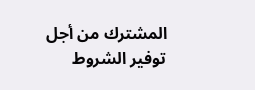المشترك من أجل توفير الشروط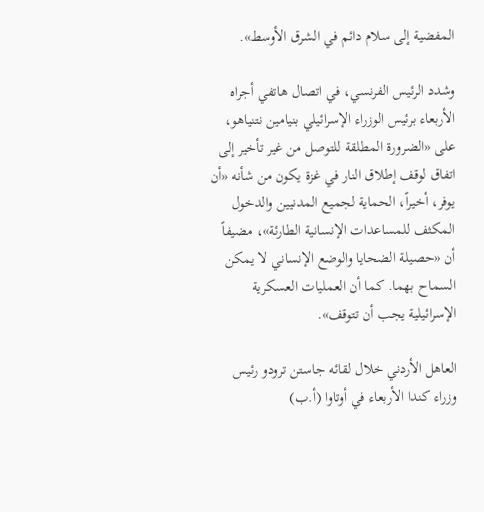المفضية إلى سلام دائم في الشرق الأوسط».

وشدد الرئيس الفرنسي، في اتصال هاتفي أجراه الأربعاء برئيس الوزراء الإسرائيلي بنيامين نتنياهو، على «الضرورة المطلقة للتوصل من غير تأخير إلى اتفاق لوقف إطلاق النار في غزة يكون من شأنه «أن يوفر، أخيراً، الحماية لجميع المدنيين والدخول المكثف للمساعدات الإنسانية الطارئة»، مضيفاً أن «حصيلة الضحايا والوضع الإنساني لا يمكن السماح بهما. كما أن العمليات العسكرية الإسرائيلية يجب أن تتوقف».

العاهل الأردني خلال لقائه جاستن ترودو رئيس وزراء كندا الأربعاء في أوتاوا (أ.ب)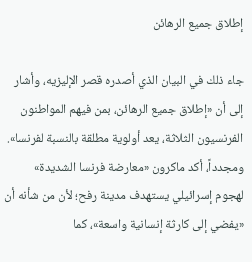إطلاق جميع الرهائن

جاء ذلك في البيان الذي أصدره قصر الإليزيه، وأشار إلى أن «إطلاق جميع الرهائن، بمن فيهم المواطنون الفرنسيون الثلاثة، يعد أولوية مطلقة بالنسبة لفرنسا». ومجدداً، أكد ماكرون «معارضة فرنسا الشديدة» لهجوم إسرائيلي يستهدف مدينة رفح؛ لأن من شأنه أن «يفضي إلى كارثة إنسانية واسعة»، كما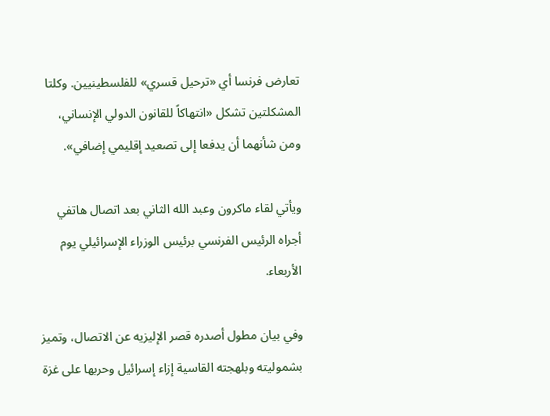تعارض فرنسا أي «ترحيل قسري» للفلسطينيين. وكلتا المشكلتين تشكل «انتهاكاً للقانون الدولي الإنساني، ومن شأنهما أن يدفعا إلى تصعيد إقليمي إضافي».

ويأتي لقاء ماكرون وعبد الله الثاني بعد اتصال هاتفي أجراه الرئيس الفرنسي برئيس الوزراء الإسرائيلي يوم الأربعاء.

وفي بيان مطول أصدره قصر الإليزيه عن الاتصال، وتميز بشموليته وبلهجته القاسية إزاء إسرائيل وحربها على غزة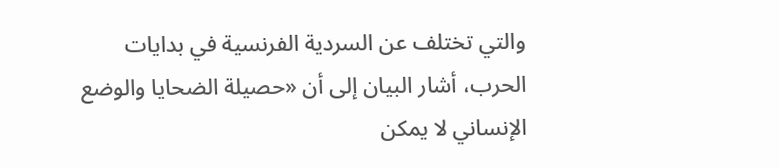والتي تختلف عن السردية الفرنسية في بدايات الحرب، أشار البيان إلى أن «حصيلة الضحايا والوضع الإنساني لا يمكن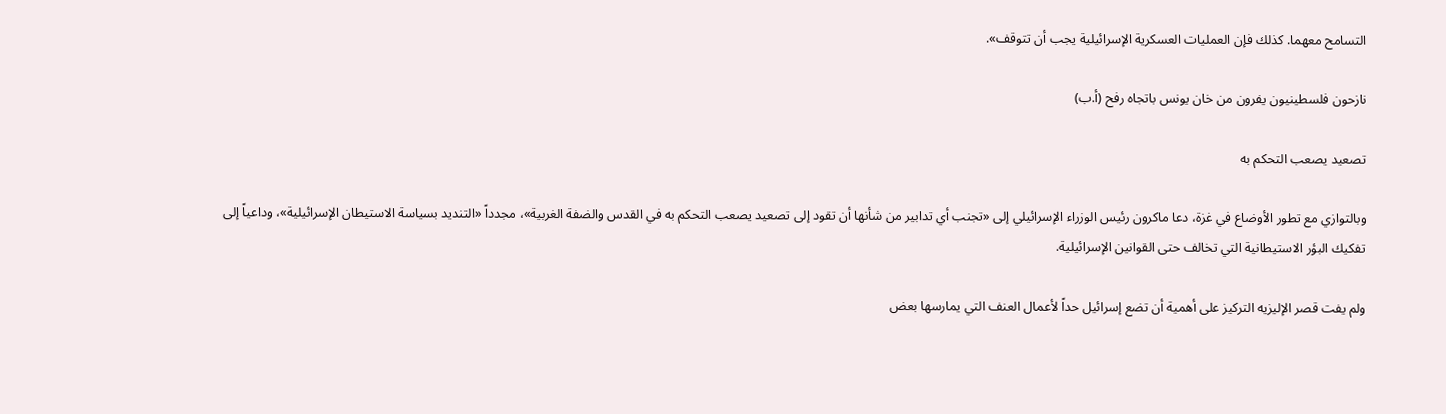التسامح معهما. كذلك فإن العمليات العسكرية الإسرائيلية يجب أن تتوقف».

نازحون فلسطينيون يفرون من خان يونس باتجاه رفح (أ.ب)

تصعيد يصعب التحكم به

وبالتوازي مع تطور الأوضاع في غزة، دعا ماكرون رئيس الوزراء الإسرائيلي إلى «تجنب أي تدابير من شأنها أن تقود إلى تصعيد يصعب التحكم به في القدس والضفة الغربية»، مجدداً «التنديد بسياسة الاستيطان الإسرائيلية»، وداعياً إلى تفكيك البؤر الاستيطانية التي تخالف حتى القوانين الإسرائيلية.

ولم يفت قصر الإليزيه التركيز على أهمية أن تضع إسرائيل حداً لأعمال العنف التي يمارسها بعض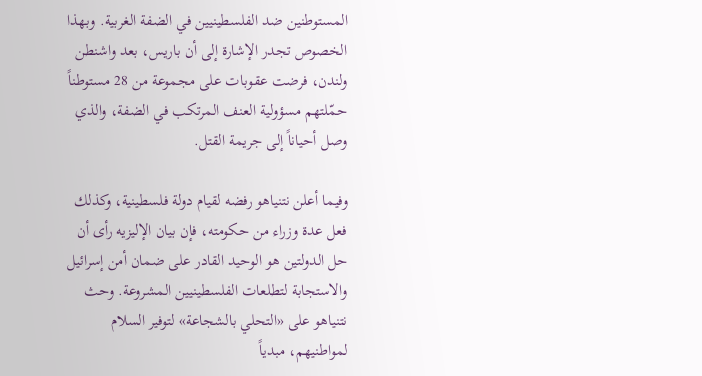المستوطنين ضد الفلسطينيين في الضفة الغربية. وبهذا الخصوص تجدر الإشارة إلى أن باريس، بعد واشنطن ولندن، فرضت عقوبات على مجموعة من 28 مستوطناً حمّلتهم مسؤولية العنف المرتكب في الضفة، والذي وصل أحياناً إلى جريمة القتل.

وفيما أعلن نتنياهو رفضه لقيام دولة فلسطينية، وكذلك فعل عدة وزراء من حكومته، فإن بيان الإليزيه رأى أن حل الدولتين هو الوحيد القادر على ضمان أمن إسرائيل والاستجابة لتطلعات الفلسطينيين المشروعة. وحث نتنياهو على «التحلي بالشجاعة» لتوفير السلام لمواطنيهم، مبدياً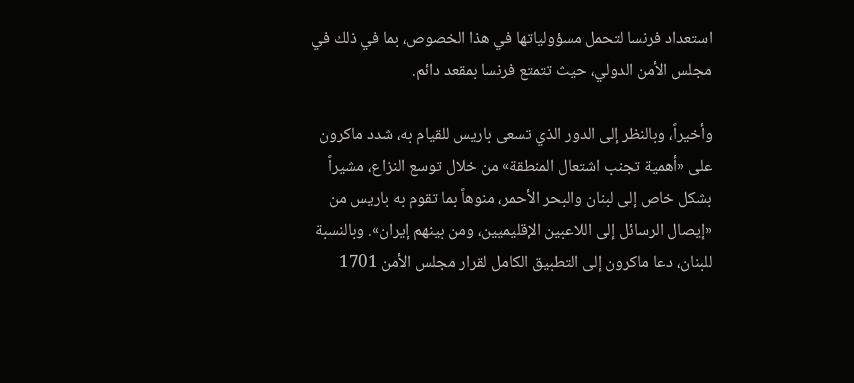استعداد فرنسا لتحمل مسؤولياتها في هذا الخصوص، بما في ذلك في مجلس الأمن الدولي، حيث تتمتع فرنسا بمقعد دائم.

وأخيراً، وبالنظر إلى الدور الذي تسعى باريس للقيام به، شدد ماكرون على «أهمية تجنب اشتعال المنطقة» من خلال توسع النزاع، مشيراً بشكل خاص إلى لبنان والبحر الأحمر، منوهاً بما تقوم به باريس من «إيصال الرسائل إلى اللاعبين الإقليميين، ومن بينهم إيران». وبالنسبة للبنان، دعا ماكرون إلى التطبيق الكامل لقرار مجلس الأمن 1701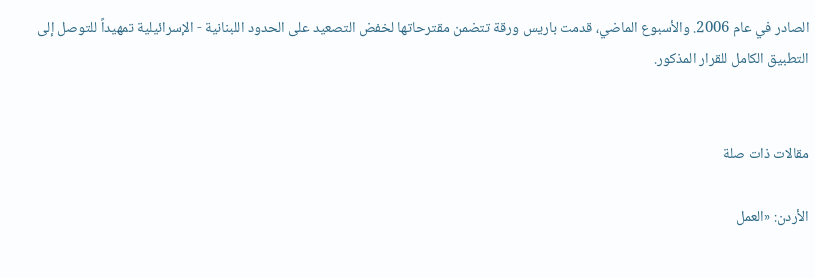الصادر في عام 2006. والأسبوع الماضي، قدمت باريس ورقة تتضمن مقترحاتها لخفض التصعيد على الحدود اللبنانية - الإسرائيلية تمهيداً للتوصل إلى التطبيق الكامل للقرار المذكور.


مقالات ذات صلة

الأردن: «العمل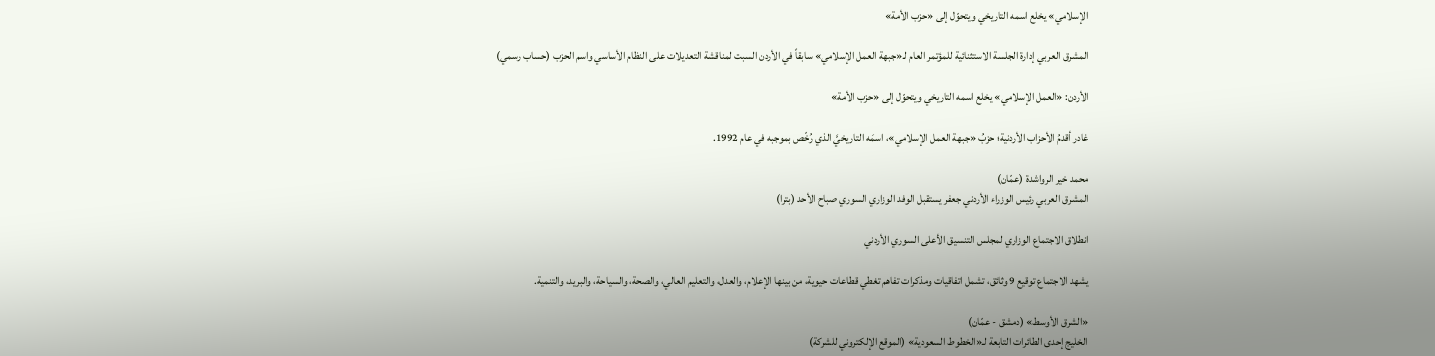الإسلامي» يخلع اسمه التاريخي ويتحوّل إلى «حزب الأمة»

المشرق العربي إدارة الجلسة الاستثنائية للمؤتمر العام لـ«جبهة العمل الإسلامي» سابقاً في الأردن السبت لمناقشة التعديلات على النظام الأساسي واسم الحزب (حساب رسمي)

الأردن: «العمل الإسلامي» يخلع اسمه التاريخي ويتحوّل إلى «حزب الأمة»

غادر أقدمُ الأحزاب الأردنية؛ حزبُ «جبهة العمل الإسلامي»، اسمَه التاريخيَّ الذي رُخّص بموجبه في عام 1992.

محمد خير الرواشدة (عمّان)
المشرق العربي رئيس الوزراء الأردني جعفر يستقبل الوفد الوزاري السوري صباح الأحد (بترا)

انطلاق الاجتماع الوزاري لمجلس التنسيق الأعلى السوري الأردني

يشهد الاجتماع توقيع 9 وثائق، تشمل اتفاقيات ومذكرات تفاهم تغطي قطاعات حيوية، من بينها الإعلام، والعدل، والتعليم العالي، والصحة، والسياحة، والبريد، والتنمية.

«الشرق الأوسط» (دمشق - عمّان)
الخليج إحدى الطائرات التابعة لـ«الخطوط السعودية» (الموقع الإلكتروني للشركة)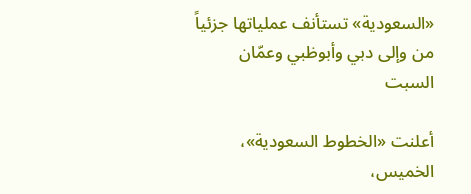«السعودية» تستأنف عملياتها جزئياً من وإلى دبي وأبوظبي وعمّان السبت

أعلنت «الخطوط السعودية»، الخميس،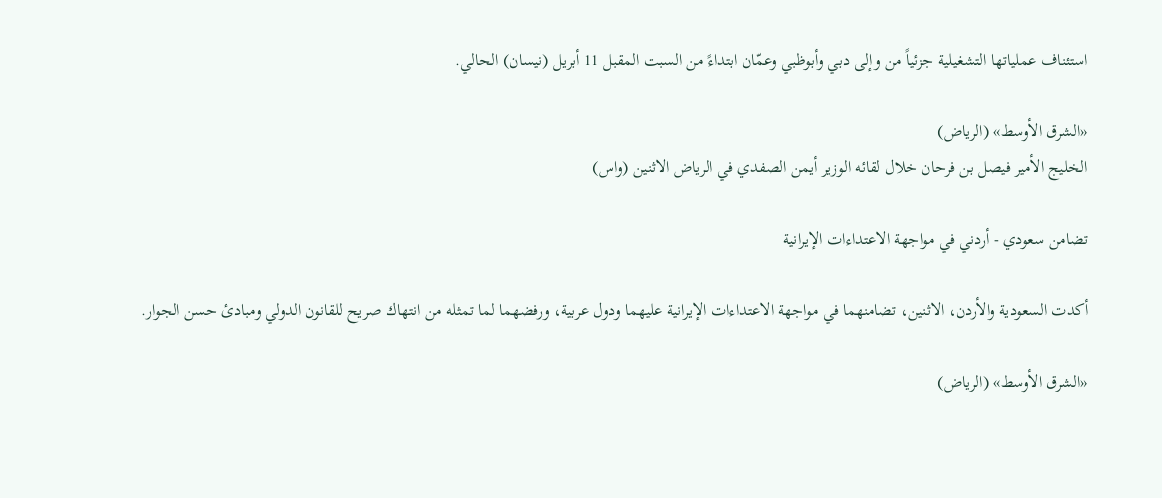استئناف عملياتها التشغيلية جزئياً من وإلى دبي وأبوظبي وعمّان ابتداءً من السبت المقبل 11 أبريل (نيسان) الحالي.

«الشرق الأوسط» (الرياض)
الخليج الأمير فيصل بن فرحان خلال لقائه الوزير أيمن الصفدي في الرياض الاثنين (واس)

تضامن سعودي - أردني في مواجهة الاعتداءات الإيرانية

أكدت السعودية والأردن، الاثنين، تضامنهما في مواجهة الاعتداءات الإيرانية عليهما ودول عربية، ورفضهما لما تمثله من انتهاك صريح للقانون الدولي ومبادئ حسن الجوار.

«الشرق الأوسط» (الرياض)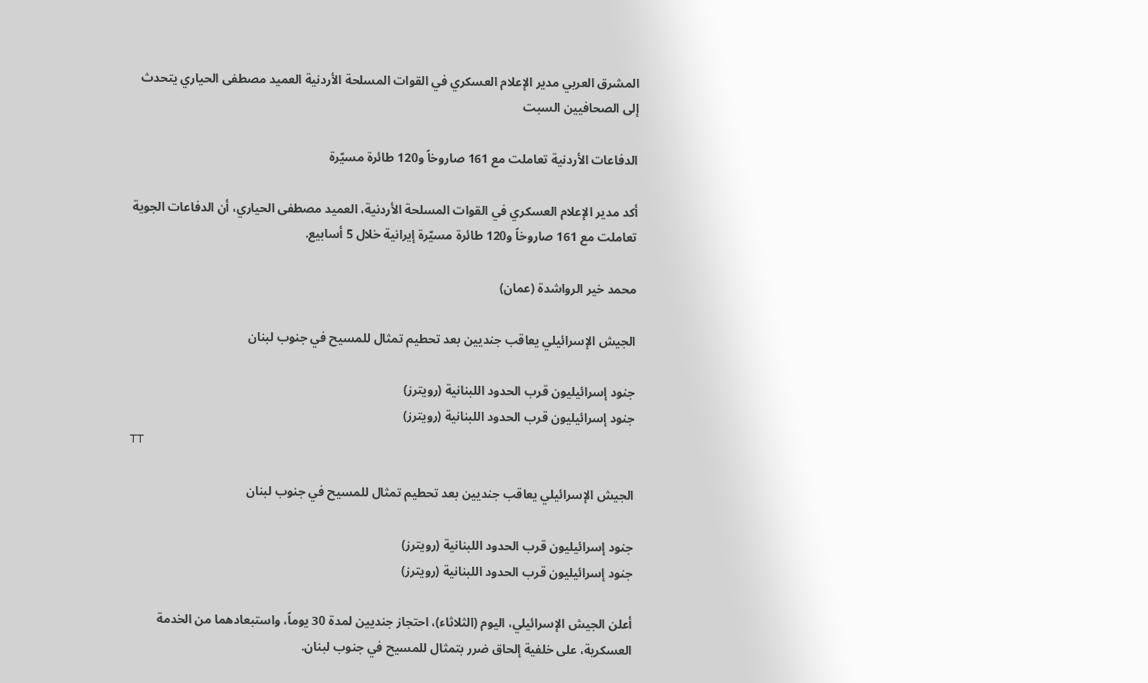المشرق العربي مدير الإعلام العسكري في القوات المسلحة الأردنية العميد مصطفى الحياري يتحدث إلى الصحافيين السبت

الدفاعات الأردنية تعاملت مع 161 صاروخاً و120 طائرة مسيّرة

أكد مدير الإعلام العسكري في القوات المسلحة الأردنية، العميد مصطفى الحياري، أن الدفاعات الجوية تعاملت مع 161 صاروخاً و120 طائرة مسيّرة إيرانية خلال 5 أسابيع.

محمد خير الرواشدة (عمان)

الجيش الإسرائيلي يعاقب جنديين بعد تحطيم تمثال للمسيح في جنوب لبنان

جنود إسرائيليون قرب الحدود اللبنانية (رويترز)
جنود إسرائيليون قرب الحدود اللبنانية (رويترز)
TT

الجيش الإسرائيلي يعاقب جنديين بعد تحطيم تمثال للمسيح في جنوب لبنان

جنود إسرائيليون قرب الحدود اللبنانية (رويترز)
جنود إسرائيليون قرب الحدود اللبنانية (رويترز)

أعلن الجيش الإسرائيلي، اليوم (الثلاثاء)، احتجاز جنديين لمدة 30 يوماً، واستبعادهما من الخدمة العسكرية، على خلفية إلحاق ضرر بتمثال للمسيح في جنوب لبنان.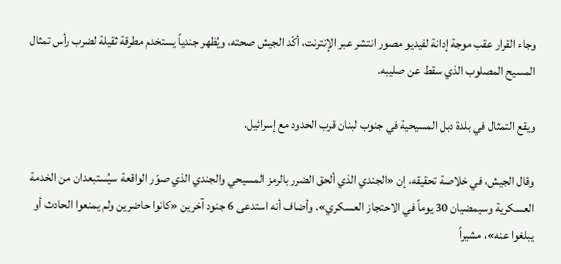وجاء القرار عقب موجة إدانة لفيديو مصور انتشر عبر الإنترنت، أكّد الجيش صحته، ويُظهر جندياً يستخدم مطرقة ثقيلة لضرب رأس تمثال المسيح المصلوب الذي سقط عن صليبه.

ويقع التمثال في بلدة دبل المسيحية في جنوب لبنان قرب الحدود مع إسرائيل.

وقال الجيش، في خلاصة تحقيقه، إن «الجندي الذي ألحق الضرر بالرمز المسيحي والجندي الذي صوّر الواقعة سيُستبعدان من الخدمة العسكرية وسيمضيان 30 يوماً في الاحتجاز العسكري». وأضاف أنه استدعى 6 جنود آخرين «كانوا حاضرين ولم يمنعوا الحادث أو يبلغوا عنه»، مشيراً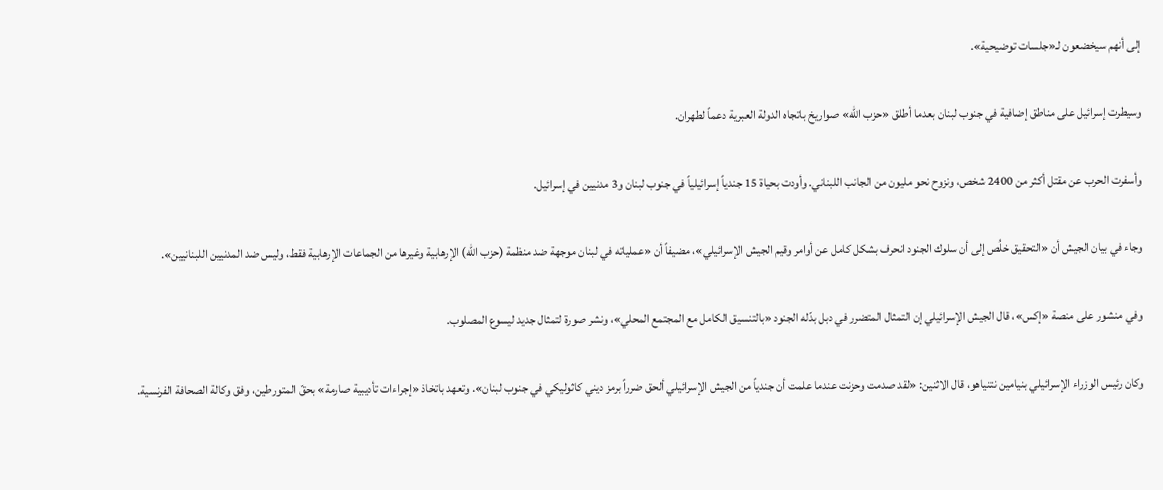إلى أنهم سيخضعون لـ«جلسات توضيحية».

وسيطرت إسرائيل على مناطق إضافية في جنوب لبنان بعدما أطلق «حزب الله» صواريخ باتجاه الدولة العبرية دعماً لطهران.

وأسفرت الحرب عن مقتل أكثر من 2400 شخص، ونزوح نحو مليون من الجانب اللبناني. وأودت بحياة 15 جندياً إسرائيلياً في جنوب لبنان و3 مدنيين في إسرائيل.

وجاء في بيان الجيش أن «التحقيق خلُص إلى أن سلوك الجنود انحرف بشكل كامل عن أوامر وقيم الجيش الإسرائيلي»، مضيفاً أن «عملياته في لبنان موجهة ضد منظمة (حزب الله) الإرهابية وغيرها من الجماعات الإرهابية فقط، وليس ضد المدنيين اللبنانيين».

وفي منشور على منصة «إكس»، قال الجيش الإسرائيلي إن التمثال المتضرر في دبل بدّله الجنود «بالتنسيق الكامل مع المجتمع المحلي»، ونشر صورة لتمثال جديد ليسوع المصلوب.

وكان رئيس الوزراء الإسرائيلي بنيامين نتنياهو، قال الاثنين: «لقد صدمت وحزنت عندما علمت أن جندياً من الجيش الإسرائيلي ألحق ضرراً برمز ديني كاثوليكي في جنوب لبنان». وتعهد باتخاذ «إجراءات تأديبية صارمة» بحقّ المتورطين، وفق وكالة الصحافة الفرنسية.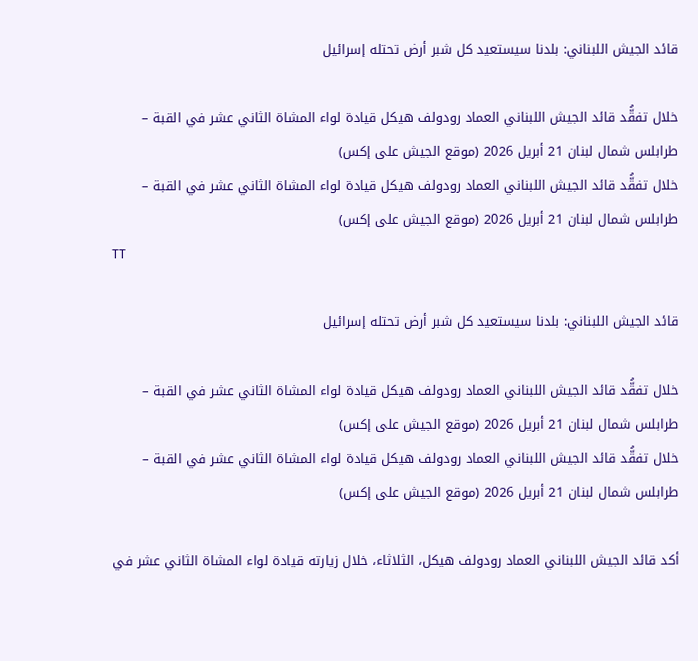قائد الجيش اللبناني: بلدنا سيستعيد كل شبر أرض تحتله إسرائيل

خلال تفقُّد قائد الجيش اللبناني العماد رودولف هيكل قيادة لواء المشاة الثاني عشر في القبة – طرابلس شمال لبنان 21 أبريل 2026 (موقع الجيش على إكس)
خلال تفقُّد قائد الجيش اللبناني العماد رودولف هيكل قيادة لواء المشاة الثاني عشر في القبة – طرابلس شمال لبنان 21 أبريل 2026 (موقع الجيش على إكس)
TT

قائد الجيش اللبناني: بلدنا سيستعيد كل شبر أرض تحتله إسرائيل

خلال تفقُّد قائد الجيش اللبناني العماد رودولف هيكل قيادة لواء المشاة الثاني عشر في القبة – طرابلس شمال لبنان 21 أبريل 2026 (موقع الجيش على إكس)
خلال تفقُّد قائد الجيش اللبناني العماد رودولف هيكل قيادة لواء المشاة الثاني عشر في القبة – طرابلس شمال لبنان 21 أبريل 2026 (موقع الجيش على إكس)

أكد قائد الجيش اللبناني العماد رودولف هيكل، الثلاثاء، خلال زيارته قيادة لواء المشاة الثاني عشر في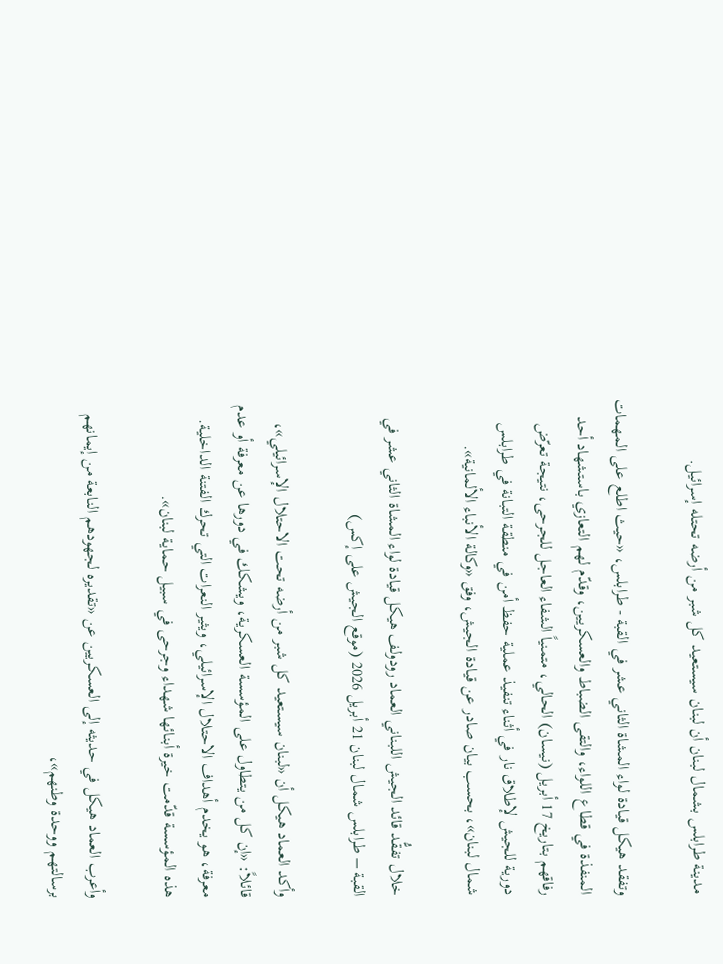مدينة طرابلس بشمال لبنان أن لبنان سيستعيد كل شبر من أرضه تحتله إسرائيل.

وتفقد هيكل قيادة لواء المشاة الثاني عشر في القبة - طرابلس، «حيث اطلع على المهمات المنفذة في قطاع اللواء، والتقى الضباط والعسكريين، وقدّم لهم التعازي باستشهاد أحد رفاقهم بتاريخ 17 أبريل (نيسان) الحالي، متمنياً الشفاء العاجل للجرحى، نتيجة تعرّض دورية للجيش لإطلاق نار في أثناء تنفيذ عملية حفظ أمن في منطقة التبانة في طرابلس شمال لبنان»، بحسب بيان صادر عن قيادة الجيش، وفق «وكالة الأنباء الألمانية».

خلال تفقُّد قائد الجيش اللبناني العماد رودولف هيكل قيادة لواء المشاة الثاني عشر في القبة – طرابلس شمال لبنان 21 أبريل 2026 (موقع الجيش على إكس)

وأكد العماد هيكل أن «لبنان سيستعيد كل شبر من أرضه تحت الاحتلال الإسرائيلي»، قائلاً: «إن كل من يتطاول على المؤسسة العسكرية، ويشكك في دورها عن معرفة أو عدم معرفة، هو يخدم أهداف الاحتلال الإسرائيلي، ويثير النعرات التي تحرك الفتنة الداخلية. هذه المؤسسة قدّمت خيرة أبنائها شهداء وجرحى في سبيل حماية لبنان».

وأعرب العماد هيكل في حديثه إلى العسكريين عن «تقديره لجهودهم النابعة من إيمانهم برسالتهم ووحدة وطنهم»،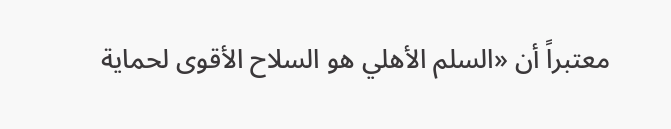معتبراً أن «السلم الأهلي هو السلاح الأقوى لحماية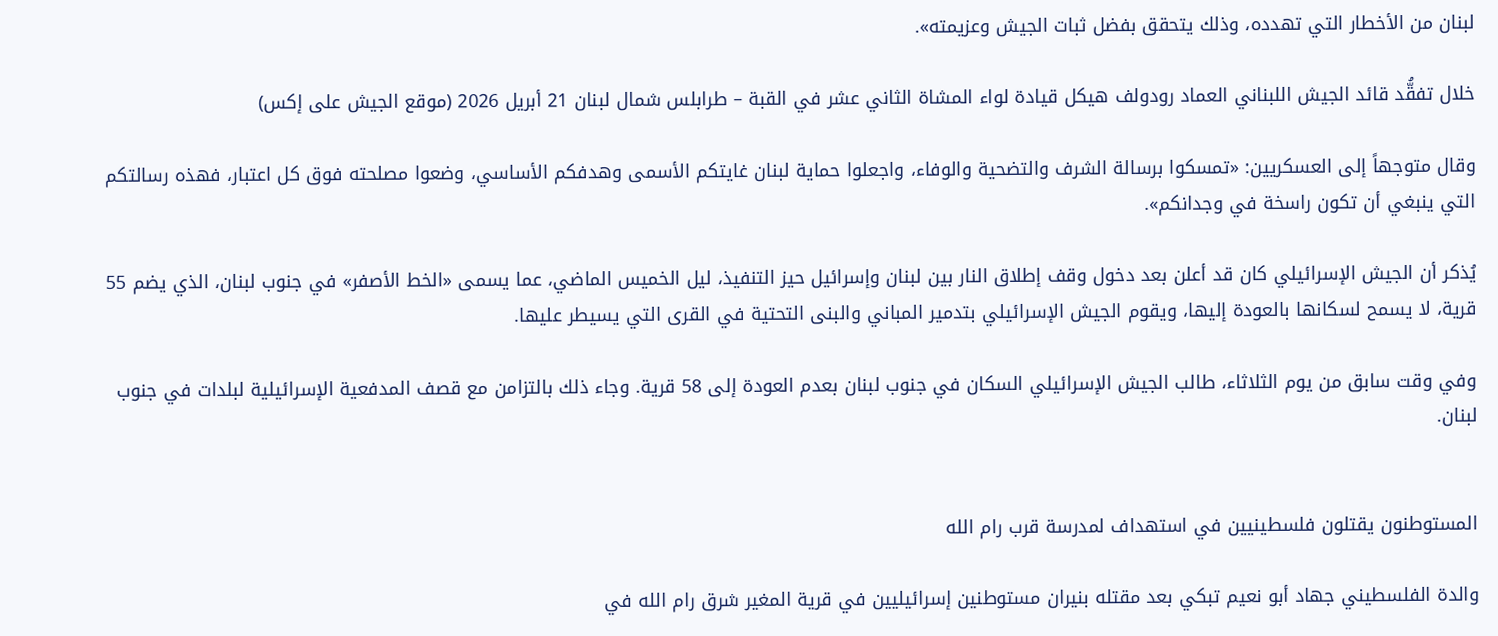لبنان من الأخطار التي تهدده، وذلك يتحقق بفضل ثبات الجيش وعزيمته».

خلال تفقُّد قائد الجيش اللبناني العماد رودولف هيكل قيادة لواء المشاة الثاني عشر في القبة – طرابلس شمال لبنان 21 أبريل 2026 (موقع الجيش على إكس)

وقال متوجهاً إلى العسكريين: «تمسكوا برسالة الشرف والتضحية والوفاء، واجعلوا حماية لبنان غايتكم الأسمى وهدفكم الأساسي، وضعوا مصلحته فوق كل اعتبار، فهذه رسالتكم التي ينبغي أن تكون راسخة في وجدانكم».

يُذكر أن الجيش الإسرائيلي كان قد أعلن بعد دخول وقف إطلاق النار بين لبنان وإسرائيل حيز التنفيذ، ليل الخميس الماضي، عما يسمى «الخط الأصفر» في جنوب لبنان، الذي يضم 55 قرية، لا يسمح لسكانها بالعودة إليها، ويقوم الجيش الإسرائيلي بتدمير المباني والبنى التحتية في القرى التي يسيطر عليها.

وفي وقت سابق من يوم الثلاثاء، طالب الجيش الإسرائيلي السكان في جنوب لبنان بعدم العودة إلى 58 قرية. وجاء ذلك بالتزامن مع قصف المدفعية الإسرائيلية لبلدات في جنوب لبنان.


المستوطنون يقتلون فلسطينيين في استهداف لمدرسة قرب رام الله

والدة الفلسطيني جهاد أبو نعيم تبكي بعد مقتله بنيران مستوطنين إسرائيليين في قرية المغير شرق رام الله في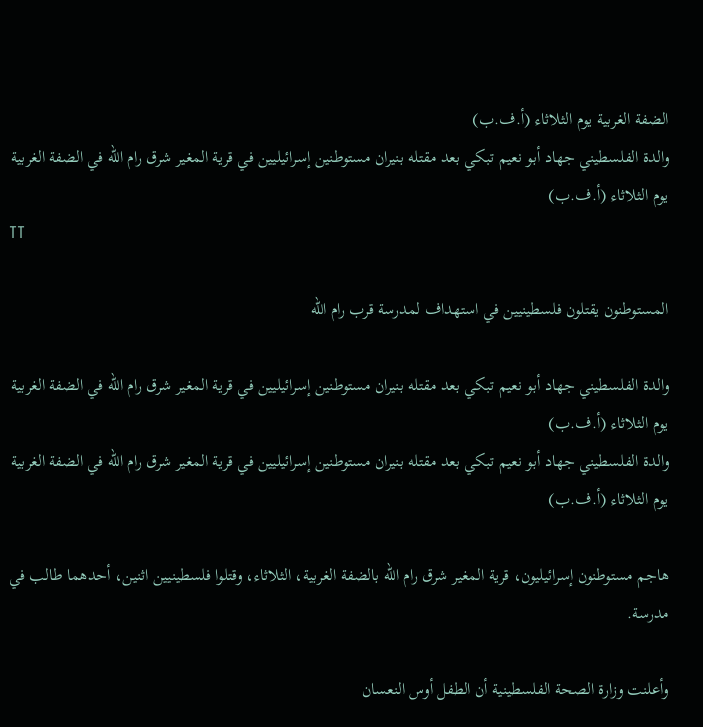الضفة الغربية يوم الثلاثاء (أ.ف.ب)
والدة الفلسطيني جهاد أبو نعيم تبكي بعد مقتله بنيران مستوطنين إسرائيليين في قرية المغير شرق رام الله في الضفة الغربية يوم الثلاثاء (أ.ف.ب)
TT

المستوطنون يقتلون فلسطينيين في استهداف لمدرسة قرب رام الله

والدة الفلسطيني جهاد أبو نعيم تبكي بعد مقتله بنيران مستوطنين إسرائيليين في قرية المغير شرق رام الله في الضفة الغربية يوم الثلاثاء (أ.ف.ب)
والدة الفلسطيني جهاد أبو نعيم تبكي بعد مقتله بنيران مستوطنين إسرائيليين في قرية المغير شرق رام الله في الضفة الغربية يوم الثلاثاء (أ.ف.ب)

هاجم مستوطنون إسرائيليون، قرية المغير شرق رام الله بالضفة الغربية، الثلاثاء، وقتلوا فلسطينيين اثنين، أحدهما طالب في مدرسة.

وأعلنت وزارة الصحة الفلسطينية أن الطفل أوس النعسان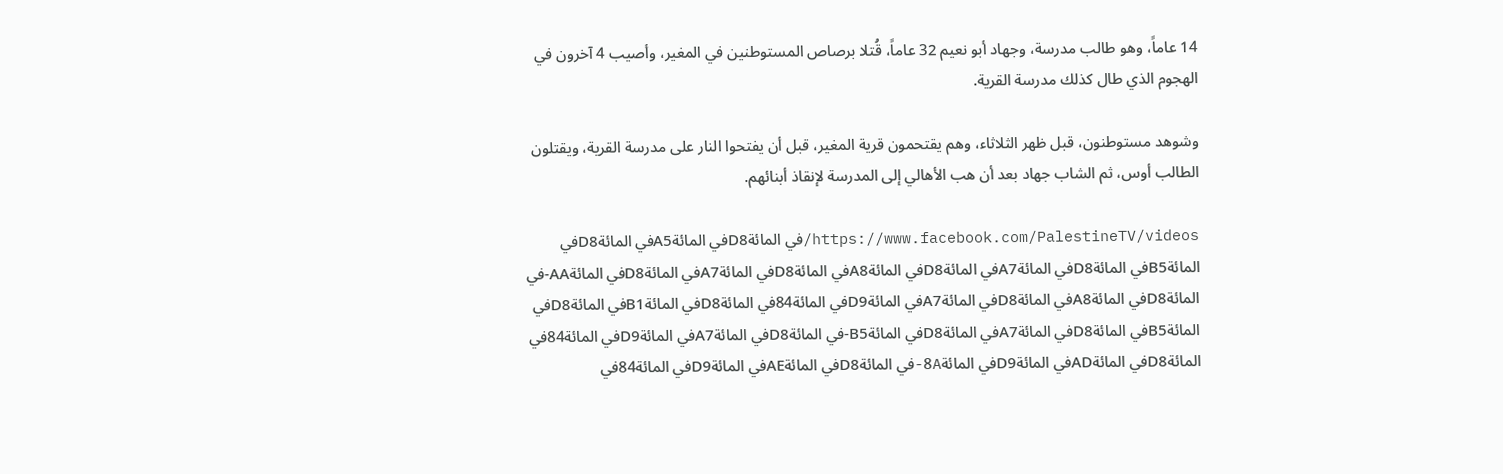14 عاماً، وهو طالب مدرسة، وجهاد أبو نعيم 32 عاماً، قُتلا برصاص المستوطنين في المغير، وأصيب 4 آخرون في الهجوم الذي طال كذلك مدرسة القرية.

وشوهد مستوطنون، قبل ظهر الثلاثاء، وهم يقتحمون قرية المغير، قبل أن يفتحوا النار على مدرسة القرية، ويقتلون الطالب أوس، ثم الشاب جهاد بعد أن هب الأهالي إلى المدرسة لإنقاذ أبنائهم.

https://www.facebook.com/PalestineTV/videos/في المائةD8في المائةA5في المائةD8في المائةB5في المائةD8في المائةA7في المائةD8في المائةA8في المائةD8في المائةA7في المائةD8في المائةAA-في المائةD8في المائةA8في المائةD8في المائةA7في المائةD9في المائة84في المائةD8في المائةB1في المائةD8في المائةB5في المائةD8في المائةA7في المائةD8في المائةB5-في المائةD8في المائةA7في المائةD9في المائة84في المائةD8في المائةADفي المائةD9في المائة8A-في المائةD8في المائةAEفي المائةD9في المائة84في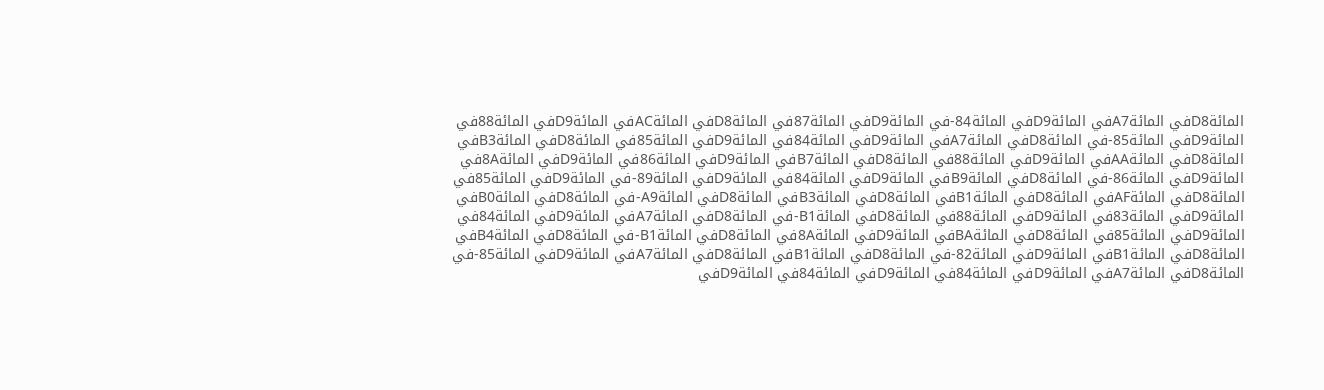المائةD8في المائةA7في المائةD9في المائة84-في المائةD9في المائة87في المائةD8في المائةACفي المائةD9في المائة88في المائةD9في المائة85-في المائةD8في المائةA7في المائةD9في المائة84في المائةD9في المائة85في المائةD8في المائةB3في المائةD8في المائةAAفي المائةD9في المائة88في المائةD8في المائةB7في المائةD9في المائة86في المائةD9في المائة8Aفي المائةD9في المائة86-في المائةD8في المائةB9في المائةD9في المائة84في المائةD9في المائة89-في المائةD9في المائة85في المائةD8في المائةAFفي المائةD8في المائةB1في المائةD8في المائةB3في المائةD8في المائةA9-في المائةD8في المائةB0في المائةD9في المائة83في المائةD9في المائة88في المائةD8في المائةB1-في المائةD8في المائةA7في المائةD9في المائة84في المائةD9في المائة85في المائةD8في المائةBAفي المائةD9في المائة8Aفي المائةD8في المائةB1-في المائةD8في المائةB4في المائةD8في المائةB1في المائةD9في المائة82-في المائةD8في المائةB1في المائةD8في المائةA7في المائةD9في المائة85-في المائةD8في المائةA7في المائةD9في المائة84في المائةD9في المائة84في المائةD9في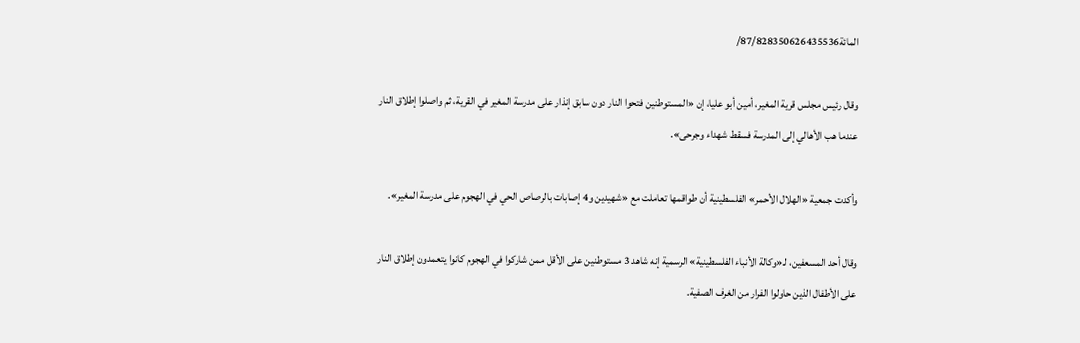المائة87/828350626435536/

وقال رئيس مجلس قرية المغير، أمين أبو عليا، إن «المستوطنين فتحوا النار دون سابق إنذار على مدرسة المغير في القرية، ثم واصلوا إطلاق النار عندما هب الأهالي إلى المدرسة فسقط شهداء وجرحى».

وأكدت جمعية «الهلال الأحمر» الفلسطينية أن طواقمها تعاملت مع «شهيدين و4 إصابات بالرصاص الحي في الهجوم على مدرسة المغير».

وقال أحد المسعفين، لـ«وكالة الأنباء الفلسطينية» الرسمية إنه شاهد 3 مستوطنين على الأقل ممن شاركوا في الهجوم كانوا يتعمدون إطلاق النار على الأطفال الذين حاولوا الفرار من الغرف الصفية.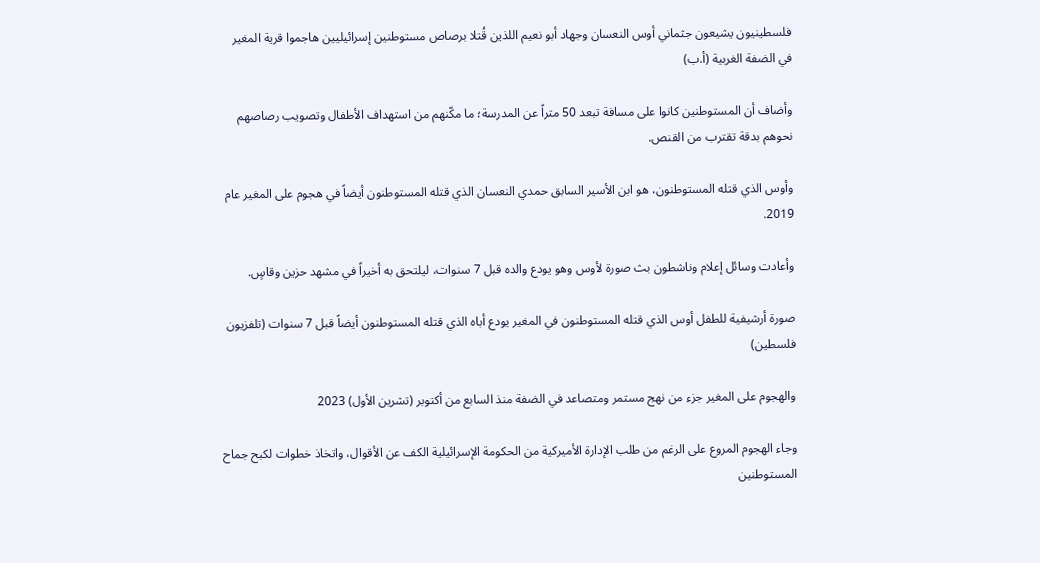فلسطينيون يشيعون جثماني أوس النعسان وجهاد أبو نعيم اللذين قُتلا برصاص مستوطنين إسرائيليين هاجموا قرية المغير في الضفة الغربية (أ.ب)

وأضاف أن المستوطنين كانوا على مسافة تبعد 50 متراً عن المدرسة؛ ما مكّنهم من استهداف الأطفال وتصويب رصاصهم نحوهم بدقة تقترب من القنص.

وأوس الذي قتله المستوطنون، هو ابن الأسير السابق حمدي النعسان الذي قتله المستوطنون أيضاً في هجوم على المغير عام 2019.

وأعادت وسائل إعلام وناشطون بث صورة لأوس وهو يودع والده قبل 7 سنوات، ليلتحق به أخيراً في مشهد حزين وقاسٍ.

صورة أرشيفية للطفل أوس الذي قتله المستوطنون في المغير يودع أباه الذي قتله المستوطنون أيضاً قبل 7 سنوات (تلفزيون فلسطين)

والهجوم على المغير جزء من نهج مستمر ومتصاعد في الضفة منذ السابع من أكتوبر (تشرين الأول) 2023

وجاء الهجوم المروع على الرغم من طلب الإدارة الأميركية من الحكومة الإسرائيلية الكف عن الأقوال، واتخاذ خطوات لكبح جماح المستوطنين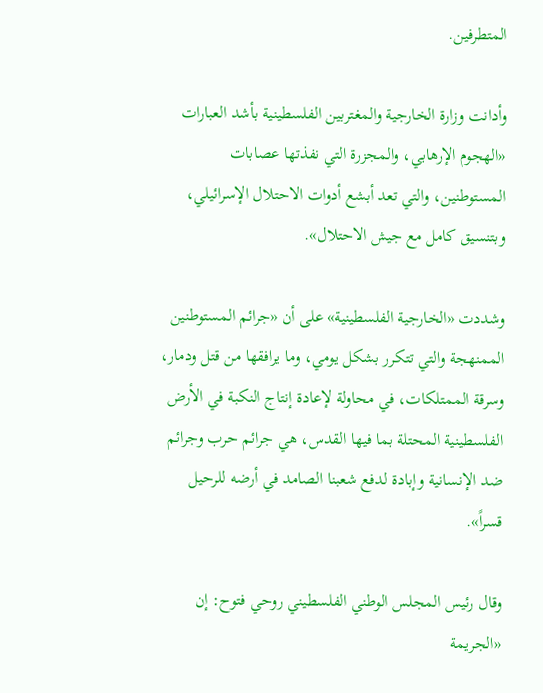المتطرفين.

وأدانت وزارة الخارجية والمغتربين الفلسطينية بأشد العبارات «الهجوم الإرهابي، والمجزرة التي نفذتها عصابات المستوطنين، والتي تعد أبشع أدوات الاحتلال الإسرائيلي، وبتنسيق كامل مع جيش الاحتلال».

وشددت «الخارجية الفلسطينية» على أن «جرائم المستوطنين الممنهجة والتي تتكرر بشكل يومي، وما يرافقها من قتل ودمار، وسرقة الممتلكات، في محاولة لإعادة إنتاج النكبة في الأرض الفلسطينية المحتلة بما فيها القدس، هي جرائم حرب وجرائم ضد الإنسانية وإبادة لدفع شعبنا الصامد في أرضه للرحيل قسراً».

وقال رئيس المجلس الوطني الفلسطيني روحي فتوح: إن «الجريمة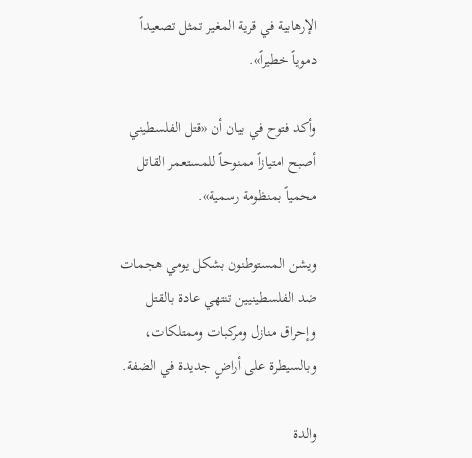الإرهابية في قرية المغير تمثل تصعيداً دموياً خطيراً».

وأكد فتوح في بيان أن «قتل الفلسطيني أصبح امتيازاً ممنوحاً للمستعمر القاتل محمياً بمنظومة رسمية».

ويشن المستوطنون بشكل يومي هجمات ضد الفلسطينيين تنتهي عادة بالقتل وإحراق منازل ومركبات وممتلكات، وبالسيطرة على أراضٍ جديدة في الضفة.

والدة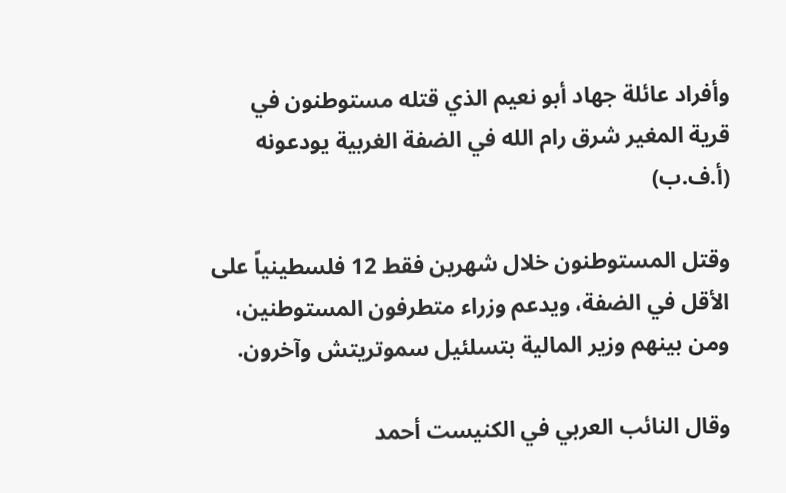وأفراد عائلة جهاد أبو نعيم الذي قتله مستوطنون في قرية المغير شرق رام الله في الضفة الغربية يودعونه (أ.ف.ب)

وقتل المستوطنون خلال شهرين فقط 12 فلسطينياً على الأقل في الضفة، ويدعم وزراء متطرفون المستوطنين، ومن بينهم وزير المالية بتسلئيل سموتريتش وآخرون.

وقال النائب العربي في الكنيست أحمد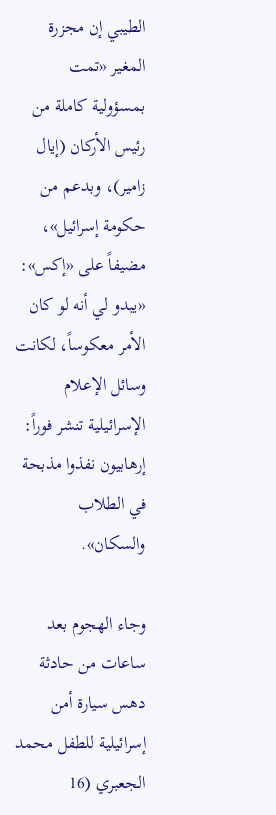الطيبي إن مجزرة المغير «تمت بمسؤولية كاملة من رئيس الأركان (إيال زامير)، وبدعم من حكومة إسرائيل»، مضيفاً على «إكس»: «يبدو لي أنه لو كان الأمر معكوساً، لكانت وسائل الإعلام الإسرائيلية تنشر فوراً: إرهابيون نفذوا مذبحة في الطلاب والسكان».

وجاء الهجوم بعد ساعات من حادثة دهس سيارة أمن إسرائيلية للطفل محمد الجعبري (16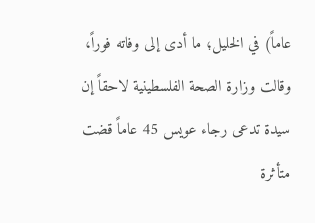عاماً) في الخليل؛ ما أدى إلى وفاته فوراً، وقالت وزارة الصحة الفلسطينية لاحقاً إن سيدة تدعى رجاء عويس 45 عاماً قضت متأثرة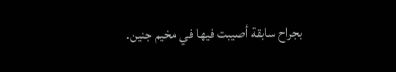بجراح سابقة أصيبت فيها في مخيم جنين.